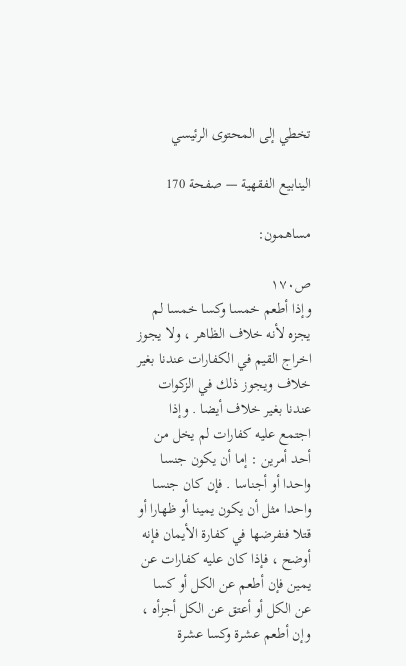تخطي إلى المحتوى الرئيسي

الينابيع الفقهية — صفحة 170

مساهمون:

ص١٧٠
وإذا أطعم خمسا وكسا خمسا لم يجزه لأنه خلاف الظاهر ، ولا يجوز اخراج القيم في الكفارات عندنا بغير خلاف ويجوز ذلك في الزكوات عندنا بغير خلاف أيضا . وإذا اجتمع عليه كفارات لم يخل من أحد أمرين : إما أن يكون جنسا واحدا أو أجناسا . فإن كان جنسا واحدا مثل أن يكون يمينا أو ظهارا أو قتلا فنفرضها في كفارة الأيمان فإنه أوضح ، فإذا كان عليه كفارات عن يمين فإن أطعم عن الكل أو كسا عن الكل أو أعتق عن الكل أجزأه ، وإن أطعم عشرة وكسا عشرة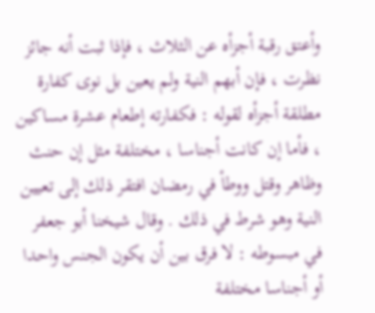وأعتق رقبة أجزأه عن الثلاث ، فإذا ثبت أنه جائز نظرت ، فإن أبهم النية ولم يعين بل نوى كفارة مطلقة أجزأه لقوله : فكفارته إطعام عشرة مساكين ، فأما إن كانت أجناسا ، مختلفة مثل إن حنث وظاهر وقتل ووطأ في رمضان افتقر ذلك إلى تعيين النية وهو شرط في ذلك . وقال شيخنا أبو جعفر في مبسوطه : لا فرق بين أن يكون الجنس واحدا أو أجناسا مختلفة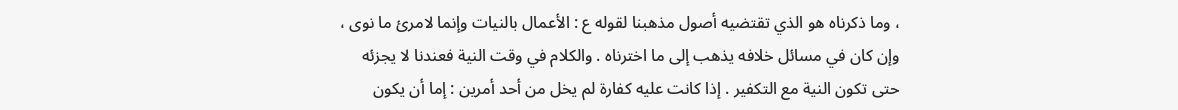، وما ذكرناه هو الذي تقتضيه أصول مذهبنا لقوله ع : الأعمال بالنيات وإنما لامرئ ما نوى ، وإن كان في مسائل خلافه يذهب إلى ما اخترناه . والكلام في وقت النية فعندنا لا يجزئه حتى تكون النية مع التكفير . إذا كانت عليه كفارة لم يخل من أحد أمرين : إما أن يكون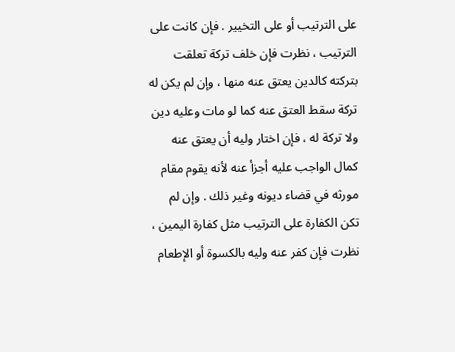على الترتيب أو على التخيير . فإن كانت على الترتيب ، نظرت فإن خلف تركة تعلقت بتركته كالدين يعتق عنه منها ، وإن لم يكن له تركة سقط العتق عنه كما لو مات وعليه دين ولا تركة له ، فإن اختار وليه أن يعتق عنه كمال الواجب عليه أجزأ عنه لأنه يقوم مقام مورثه في قضاء ديونه وغير ذلك . وإن لم تكن الكفارة على الترتيب مثل كفارة اليمين ، نظرت فإن كفر عنه وليه بالكسوة أو الإطعام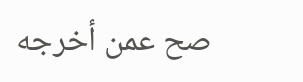صح عمن أخرجه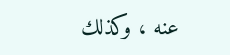عنه ، وكذلك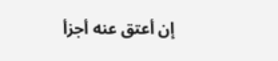إن أعتق عنه أجزأ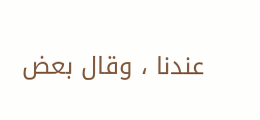عندنا ، وقال بعض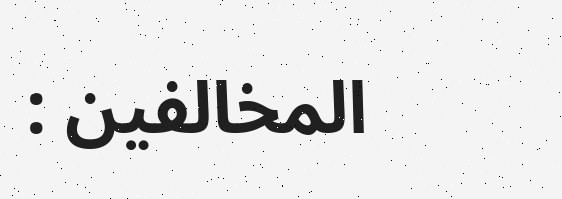المخالفين :